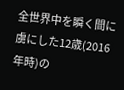全世界中を瞬く間に虜にした12歳(2016年時)の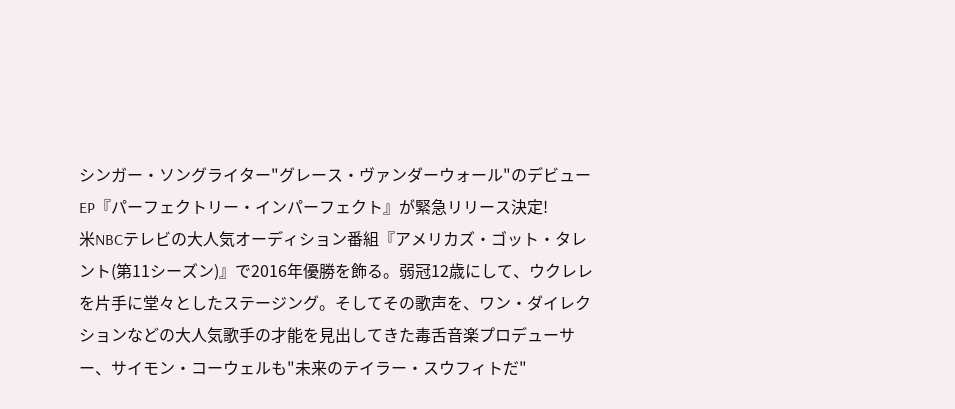シンガー・ソングライター"グレース・ヴァンダーウォール"のデビューEP『パーフェクトリー・インパーフェクト』が緊急リリース決定!
米NBCテレビの大人気オーディション番組『アメリカズ・ゴット・タレント(第11シーズン)』で2016年優勝を飾る。弱冠12歳にして、ウクレレを片手に堂々としたステージング。そしてその歌声を、ワン・ダイレクションなどの大人気歌手の才能を見出してきた毒舌音楽プロデューサー、サイモン・コーウェルも"未来のテイラー・スウフィトだ"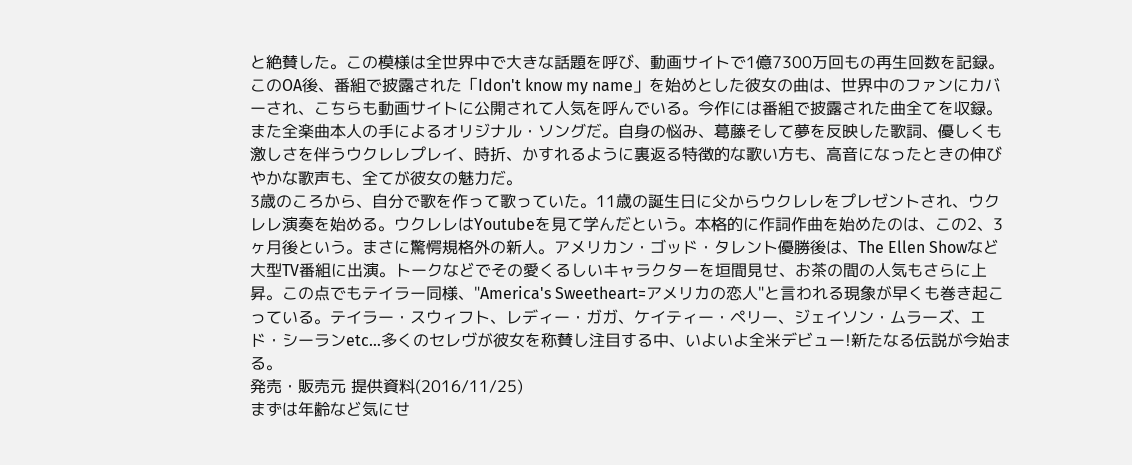と絶賛した。この模様は全世界中で大きな話題を呼び、動画サイトで1億7300万回もの再生回数を記録。このOA後、番組で披露された「Idon't know my name」を始めとした彼女の曲は、世界中のファンにカバーされ、こちらも動画サイトに公開されて人気を呼んでいる。今作には番組で披露された曲全てを収録。また全楽曲本人の手によるオリジナル・ソングだ。自身の悩み、葛藤そして夢を反映した歌詞、優しくも激しさを伴うウクレレプレイ、時折、かすれるように裏返る特徴的な歌い方も、高音になったときの伸びやかな歌声も、全てが彼女の魅力だ。
3歳のころから、自分で歌を作って歌っていた。11歳の誕生日に父からウクレレをプレゼントされ、ウクレレ演奏を始める。ウクレレはYoutubeを見て学んだという。本格的に作詞作曲を始めたのは、この2、3ヶ月後という。まさに驚愕規格外の新人。アメリカン・ゴッド・タレント優勝後は、The Ellen Showなど大型TV番組に出演。トークなどでその愛くるしいキャラクターを垣間見せ、お茶の間の人気もさらに上昇。この点でもテイラー同様、"America's Sweetheart=アメリカの恋人"と言われる現象が早くも巻き起こっている。テイラー・スウィフト、レディー・ガガ、ケイティー・ペリー、ジェイソン・ムラーズ、エド・シーランetc…多くのセレヴが彼女を称賛し注目する中、いよいよ全米デビュー!新たなる伝説が今始まる。
発売・販売元 提供資料(2016/11/25)
まずは年齢など気にせ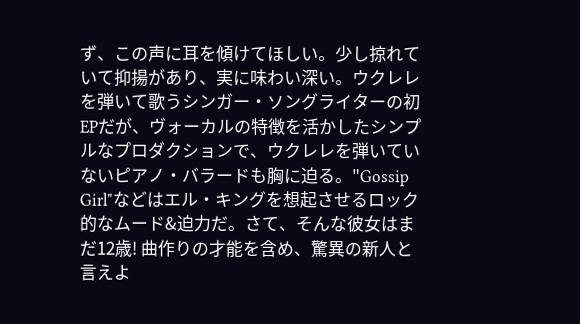ず、この声に耳を傾けてほしい。少し掠れていて抑揚があり、実に味わい深い。ウクレレを弾いて歌うシンガー・ソングライターの初EPだが、ヴォーカルの特徴を活かしたシンプルなプロダクションで、ウクレレを弾いていないピアノ・バラードも胸に迫る。"Gossip Girl"などはエル・キングを想起させるロック的なムード&迫力だ。さて、そんな彼女はまだ12歳! 曲作りの才能を含め、驚異の新人と言えよ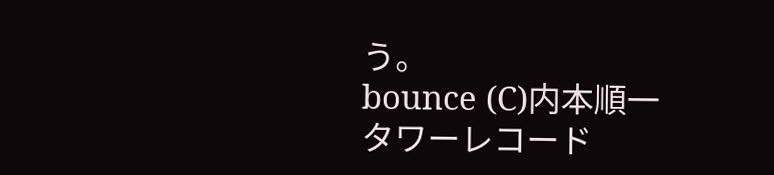う。
bounce (C)内本順一
タワーレコード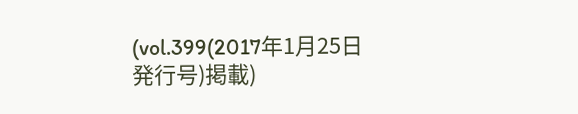(vol.399(2017年1月25日発行号)掲載)